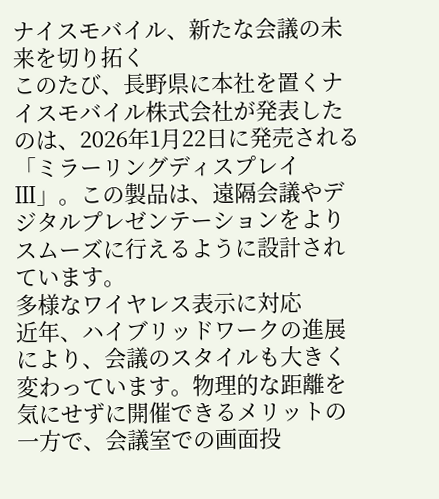ナイスモバイル、新たな会議の未来を切り拓く
このたび、長野県に本社を置くナイスモバイル株式会社が発表したのは、2026年1月22日に発売される「ミラーリングディスプレイⅢ」。この製品は、遠隔会議やデジタルプレゼンテーションをよりスムーズに行えるように設計されています。
多様なワイヤレス表示に対応
近年、ハイブリッドワークの進展により、会議のスタイルも大きく変わっています。物理的な距離を気にせずに開催できるメリットの一方で、会議室での画面投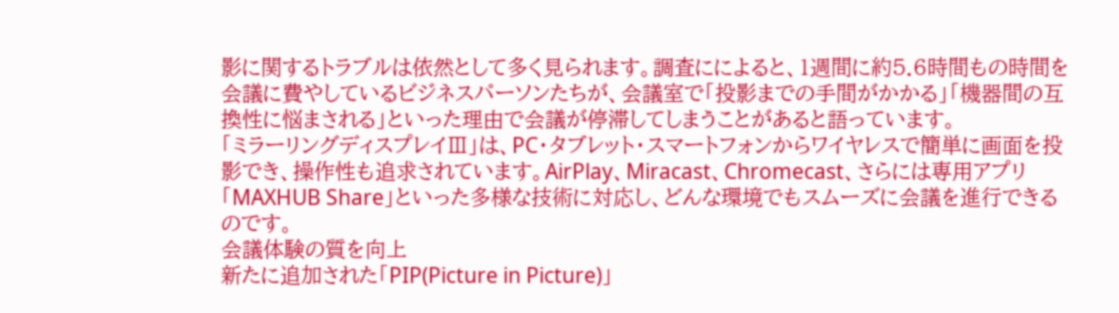影に関するトラブルは依然として多く見られます。調査にによると、1週間に約5.6時間もの時間を会議に費やしているビジネスパーソンたちが、会議室で「投影までの手間がかかる」「機器間の互換性に悩まされる」といった理由で会議が停滞してしまうことがあると語っています。
「ミラーリングディスプレイⅢ」は、PC・タブレット・スマートフォンからワイヤレスで簡単に画面を投影でき、操作性も追求されています。AirPlay、Miracast、Chromecast、さらには専用アプリ「MAXHUB Share」といった多様な技術に対応し、どんな環境でもスムーズに会議を進行できるのです。
会議体験の質を向上
新たに追加された「PIP(Picture in Picture)」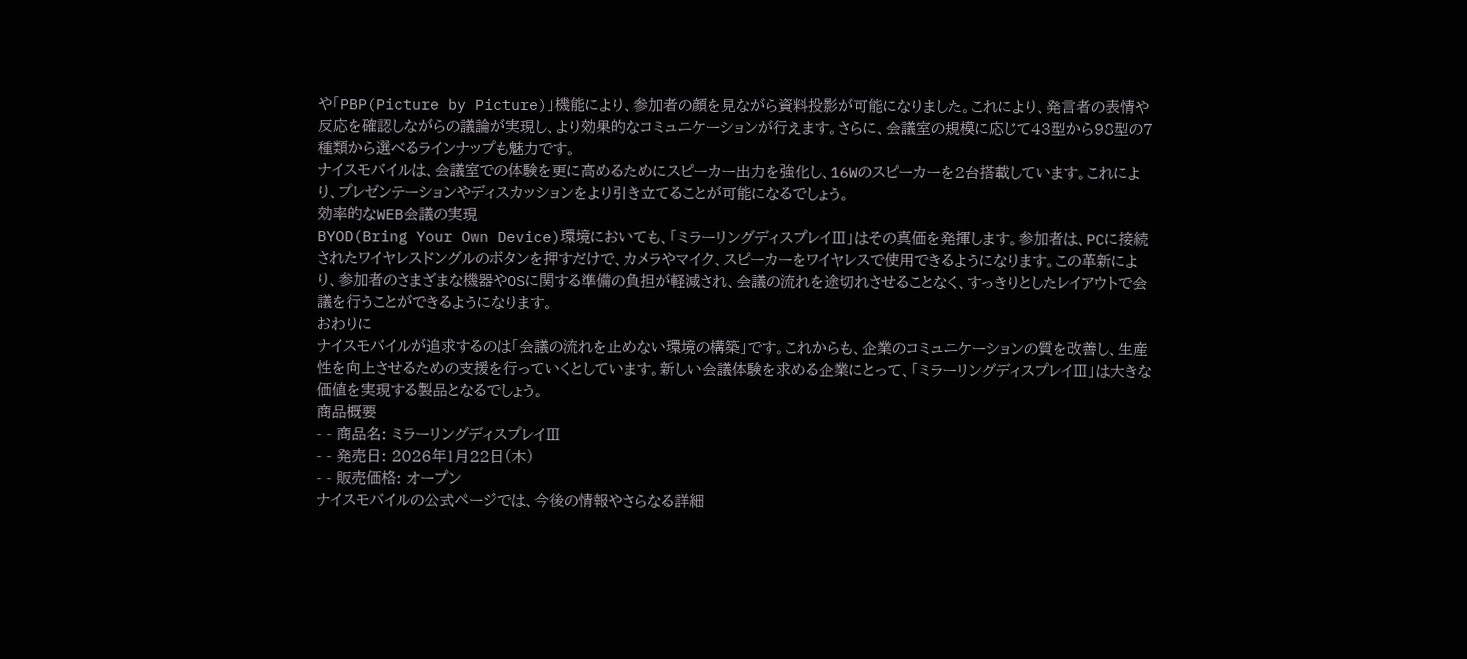や「PBP(Picture by Picture)」機能により、参加者の顔を見ながら資料投影が可能になりました。これにより、発言者の表情や反応を確認しながらの議論が実現し、より効果的なコミュニケーションが行えます。さらに、会議室の規模に応じて43型から98型の7種類から選べるラインナップも魅力です。
ナイスモバイルは、会議室での体験を更に高めるためにスピーカー出力を強化し、16Wのスピーカーを2台搭載しています。これにより、プレゼンテーションやディスカッションをより引き立てることが可能になるでしょう。
効率的なWEB会議の実現
BYOD(Bring Your Own Device)環境においても、「ミラーリングディスプレイⅢ」はその真価を発揮します。参加者は、PCに接続されたワイヤレスドングルのボタンを押すだけで、カメラやマイク、スピーカーをワイヤレスで使用できるようになります。この革新により、参加者のさまざまな機器やOSに関する準備の負担が軽減され、会議の流れを途切れさせることなく、すっきりとしたレイアウトで会議を行うことができるようになります。
おわりに
ナイスモバイルが追求するのは「会議の流れを止めない環境の構築」です。これからも、企業のコミュニケーションの質を改善し、生産性を向上させるための支援を行っていくとしています。新しい会議体験を求める企業にとって、「ミラーリングディスプレイⅢ」は大きな価値を実現する製品となるでしょう。
商品概要
- - 商品名: ミラーリングディスプレイⅢ
- - 発売日: 2026年1月22日(木)
- - 販売価格: オープン
ナイスモバイルの公式ページでは、今後の情報やさらなる詳細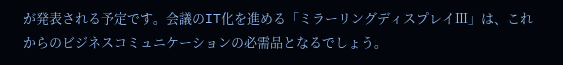が発表される予定です。会議のIT化を進める「ミラーリングディスプレイⅢ」は、これからのビジネスコミュニケーションの必需品となるでしょう。